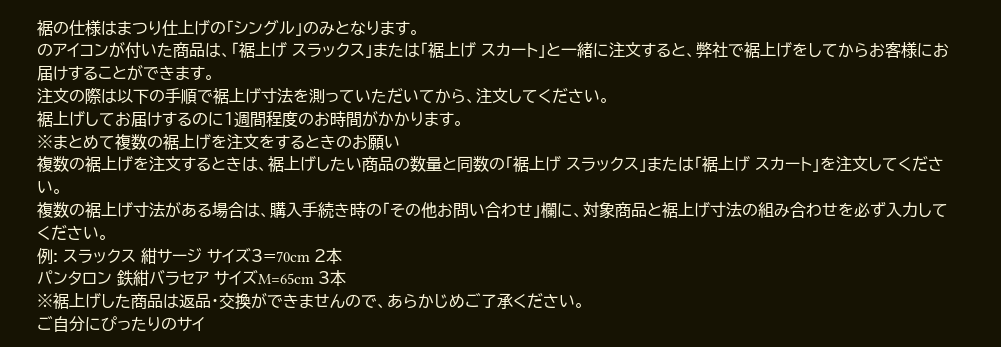裾の仕様はまつり仕上げの「シングル」のみとなります。
のアイコンが付いた商品は、「裾上げ スラックス」または「裾上げ スカート」と一緒に注文すると、弊社で裾上げをしてからお客様にお届けすることができます。
注文の際は以下の手順で裾上げ寸法を測っていただいてから、注文してください。
裾上げしてお届けするのに1週間程度のお時間がかかります。
※まとめて複数の裾上げを注文をするときのお願い
複数の裾上げを注文するときは、裾上げしたい商品の数量と同数の「裾上げ スラックス」または「裾上げ スカート」を注文してください。
複数の裾上げ寸法がある場合は、購入手続き時の「その他お問い合わせ」欄に、対象商品と裾上げ寸法の組み合わせを必ず入力してください。
例: スラックス 紺サージ サイズ3=70cm 2本
パンタロン 鉄紺バラセア サイズM=65cm 3本
※裾上げした商品は返品・交換ができませんので、あらかじめご了承ください。
ご自分にぴったりのサイ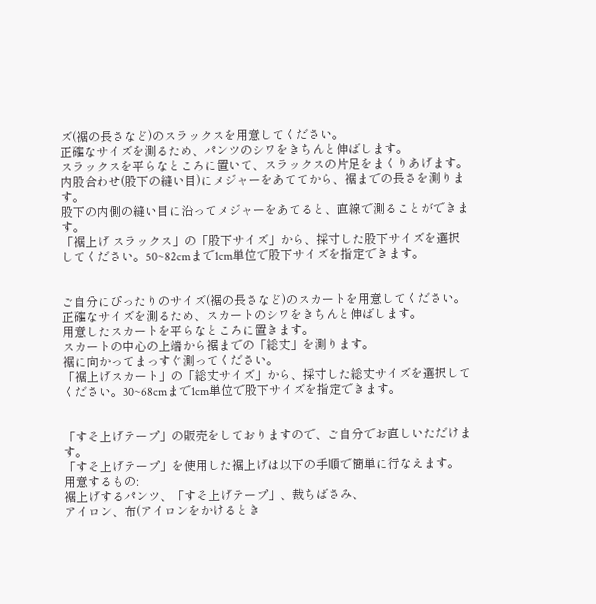ズ(裾の長さなど)のスラックスを用意してください。
正確なサイズを測るため、パンツのシワをきちんと伸ばします。
スラックスを平らなところに置いて、スラックスの片足をまくりあげます。
内股合わせ(股下の縫い目)にメジャーをあててから、裾までの長さを測ります。
股下の内側の縫い目に沿ってメジャーをあてると、直線で測ることができます。
「裾上げ スラックス」の「股下サイズ」から、採寸した股下サイズを選択してください。50~82cmまで1cm単位で股下サイズを指定できます。


ご自分にぴったりのサイズ(裾の長さなど)のスカートを用意してください。
正確なサイズを測るため、スカートのシワをきちんと伸ばします。
用意したスカートを平らなところに置きます。
スカートの中心の上端から裾までの「総丈」を測ります。
裾に向かってまっすぐ測ってください。
「裾上げスカート」の「総丈サイズ」から、採寸した総丈サイズを選択してください。30~68cmまで1cm単位で股下サイズを指定できます。


「すそ上げテープ」の販売をしておりますので、ご自分でお直しいただけます。
「すそ上げテープ」を使用した裾上げは以下の手順で簡単に行なえます。
用意するもの:
裾上げするパンツ、「すそ上げテープ」、裁ちばさみ、
アイロン、布(アイロンをかけるとき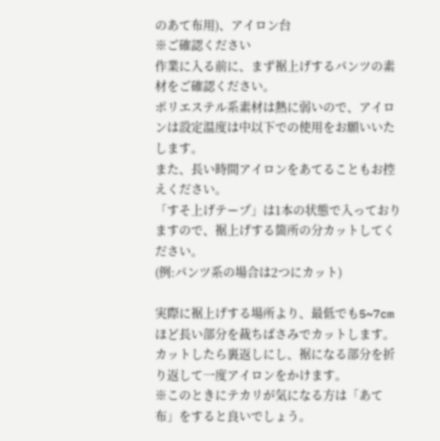のあて布用)、アイロン台
※ご確認ください
作業に入る前に、まず裾上げするパンツの素材をご確認ください。
ポリエステル系素材は熱に弱いので、アイロンは設定温度は中以下での使用をお願いいたします。
また、長い時間アイロンをあてることもお控えください。
「すそ上げテープ」は1本の状態で入っておりますので、裾上げする箇所の分カットしてください。
(例:パンツ系の場合は2つにカット)

実際に裾上げする場所より、最低でも5~7cmほど長い部分を裁ちばさみでカットします。
カットしたら裏返しにし、裾になる部分を折り返して一度アイロンをかけます。
※このときにテカリが気になる方は「あて布」をすると良いでしょう。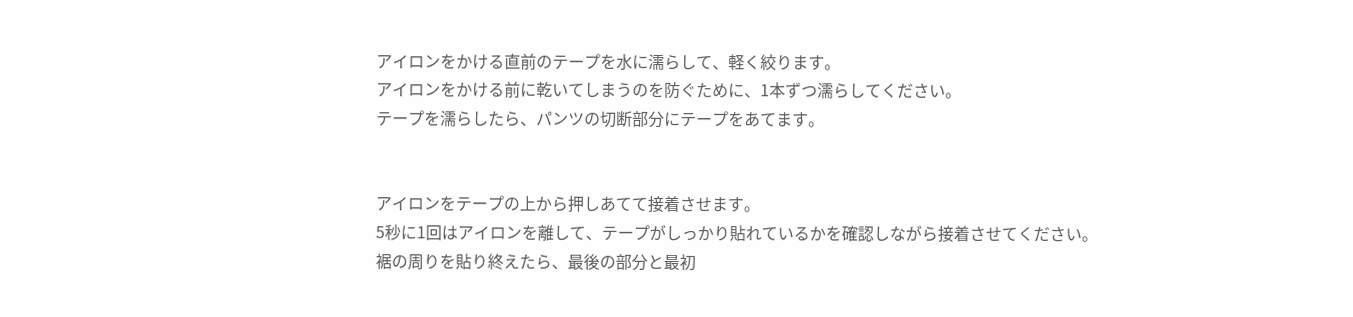アイロンをかける直前のテープを水に濡らして、軽く絞ります。
アイロンをかける前に乾いてしまうのを防ぐために、1本ずつ濡らしてください。
テープを濡らしたら、パンツの切断部分にテープをあてます。


アイロンをテープの上から押しあてて接着させます。
5秒に1回はアイロンを離して、テープがしっかり貼れているかを確認しながら接着させてください。
裾の周りを貼り終えたら、最後の部分と最初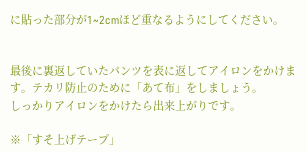に貼った部分が1~2cmほど重なるようにしてください。


最後に裏返していたパンツを表に返してアイロンをかけます。テカリ防止のために「あて布」をしましょう。
しっかりアイロンをかけたら出来上がりです。

※「すそ上げテープ」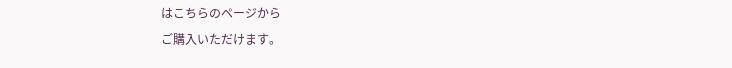はこちらのページから
ご購入いただけます。